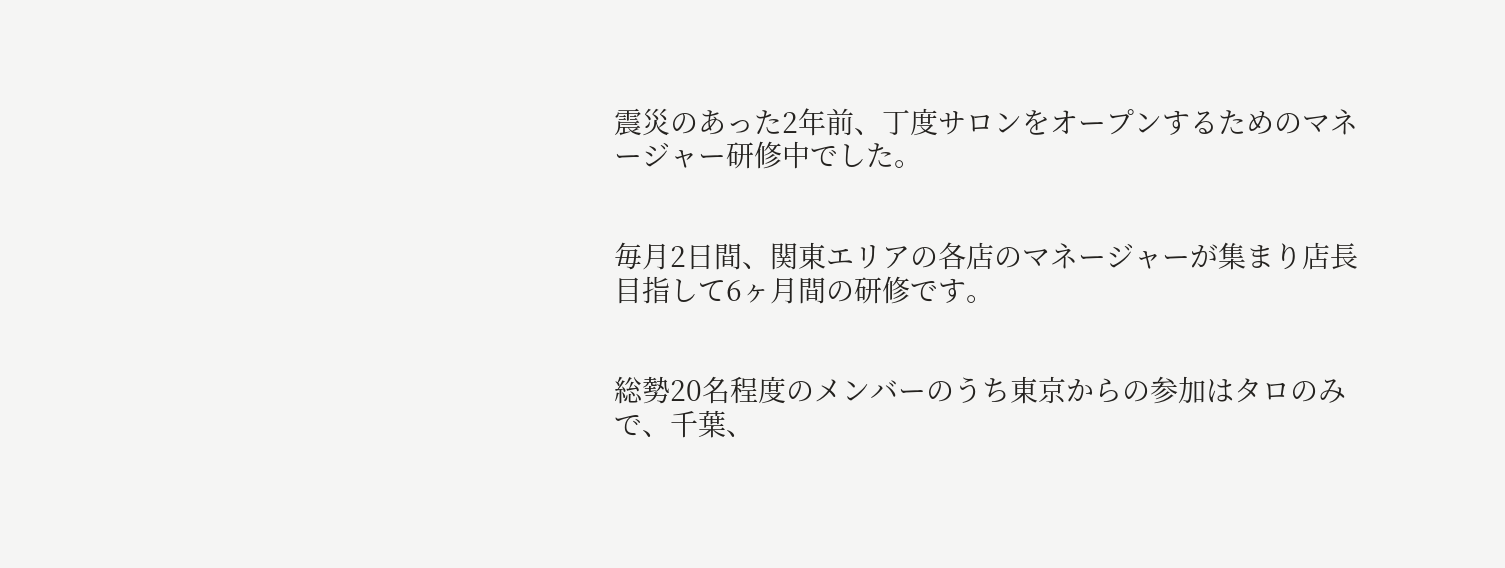震災のあった2年前、丁度サロンをオープンするためのマネージャー研修中でした。


毎月2日間、関東エリアの各店のマネージャーが集まり店長目指して6ヶ月間の研修です。


総勢20名程度のメンバーのうち東京からの参加はタロのみで、千葉、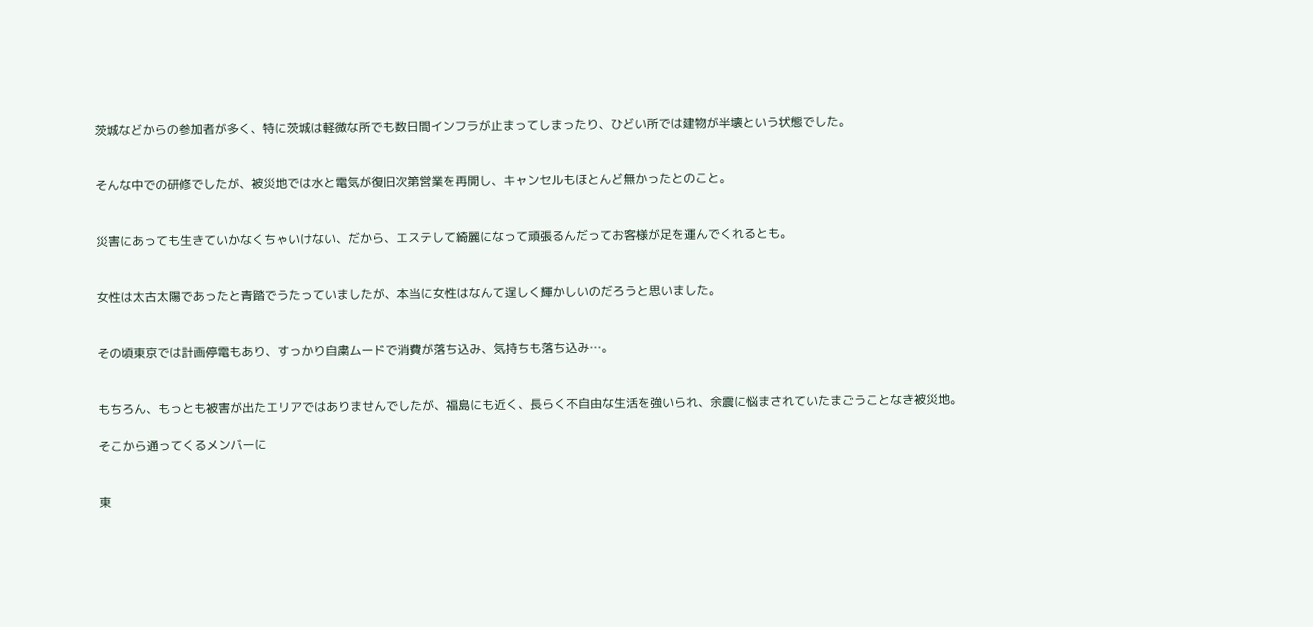茨城などからの参加者が多く、特に茨城は軽微な所でも数日間インフラが止まってしまったり、ひどい所では建物が半壊という状態でした。


そんな中での研修でしたが、被災地では水と電気が復旧次第営業を再開し、キャンセルもほとんど無かったとのこと。


災害にあっても生きていかなくちゃいけない、だから、エステして綺麗になって頑張るんだってお客様が足を運んでくれるとも。


女性は太古太陽であったと青踏でうたっていましたが、本当に女性はなんて逞しく輝かしいのだろうと思いました。


その頃東京では計画停電もあり、すっかり自粛ムードで消費が落ち込み、気持ちも落ち込み…。


もちろん、もっとも被害が出たエリアではありませんでしたが、福島にも近く、長らく不自由な生活を強いられ、余震に悩まされていたまごうことなき被災地。

そこから通ってくるメンバーに


東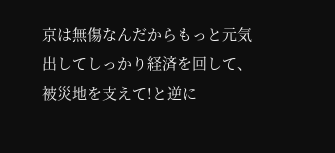京は無傷なんだからもっと元気出してしっかり経済を回して、被災地を支えて!と逆に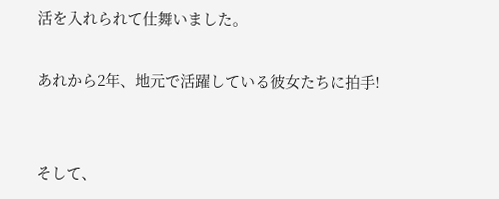活を入れられて仕舞いました。

あれから2年、地元で活躍している彼女たちに拍手!


そして、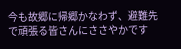今も故郷に帰郷かなわず、避難先で頑張る皆さんにささやかです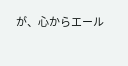が、心からエール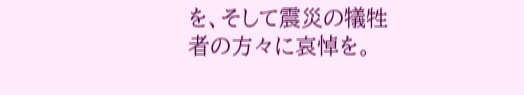を、そして震災の犠牲者の方々に哀悼を。